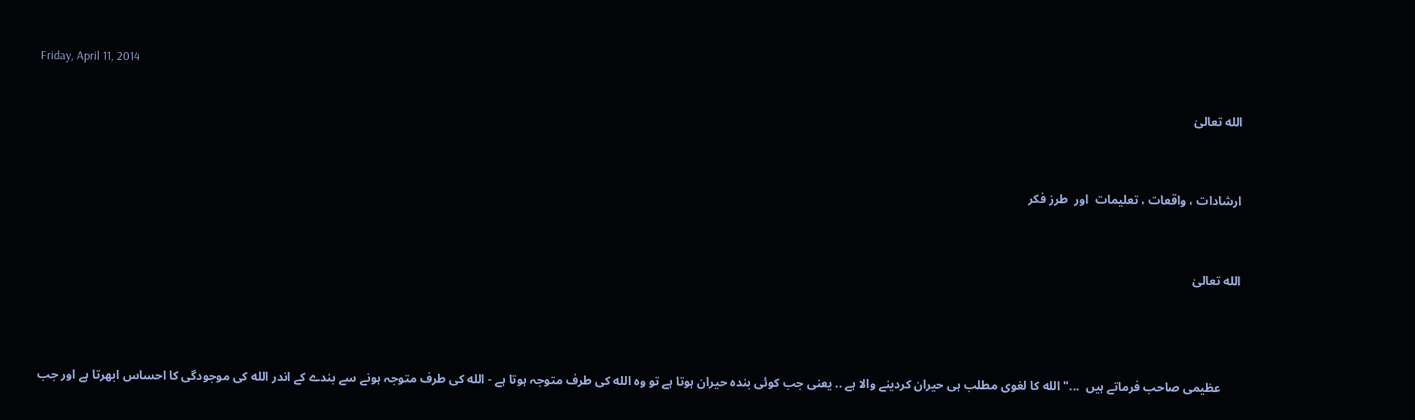Friday, April 11, 2014

الله تعالیٰ


ارشادات ، واقعات ، تعلیمات  اور  طرز فکر


الله تعالیٰ



      عظیمی صاحب فرماتے ہیں  ..." الله کا لغوی مطلب ہی حیران کردینے والا ہے .. یعنی جب کوئی بندہ حیران ہوتا ہے تو وہ الله کی طرف متوجہ ہوتا ہے - الله کی طرف متوجہ ہونے سے بندے کے اندر الله کی موجودگی کا احساس ابھرتا ہے اور جب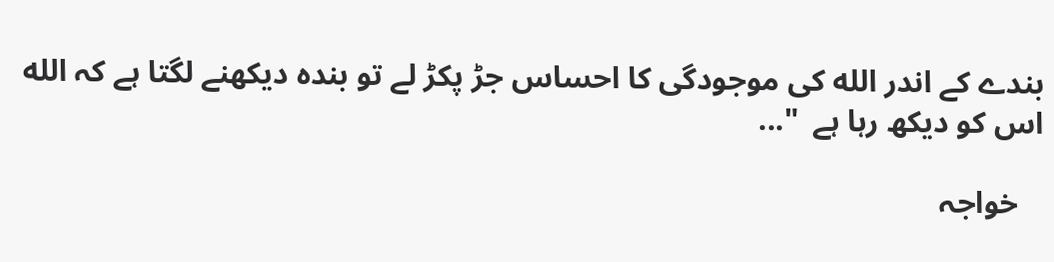بندے کے اندر الله کی موجودگی کا احساس جڑ پکڑ لے تو بندہ دیکھنے لگتا ہے کہ الله اس کو دیکھ رہا ہے  "...

   خواجہ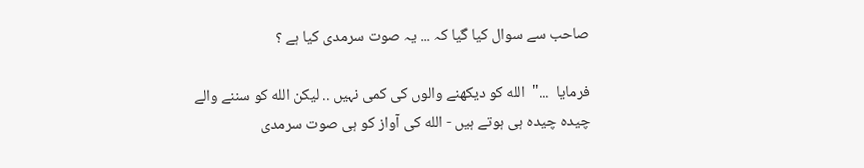صاحب سے سوال کیا گیا کہ ... یہ صوت سرمدی کیا ہے ؟

فرمایا  ..."  الله کو دیکھنے والوں کی کمی نہیں .. لیکن الله کو سننے والے چیدہ چیدہ ہی ہوتے ہیں - الله کی آواز کو ہی صوت سرمدی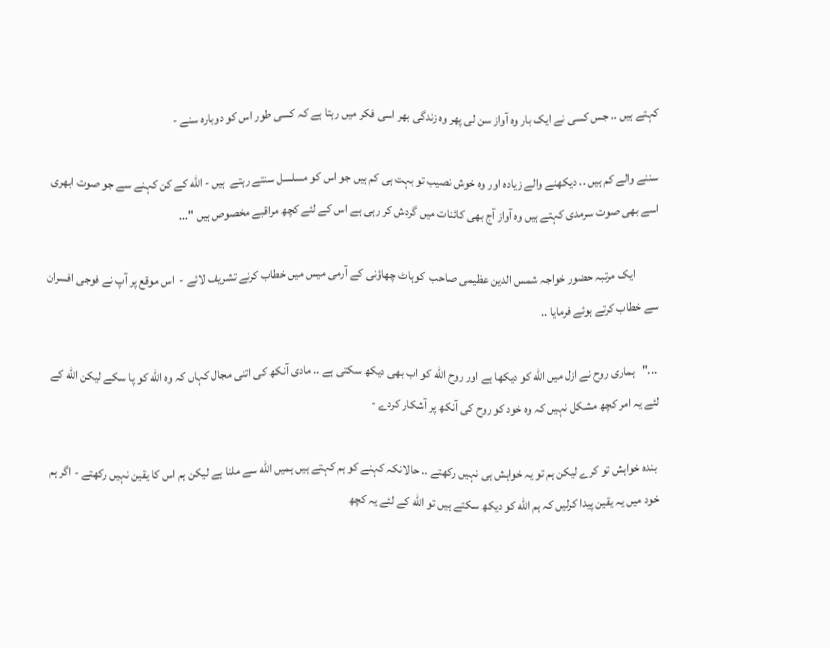کہتے ہیں .. جس کسی نے ایک بار وہ آواز سن لی پھر وہ زندگی بھر اسی فکر میں رہتا ہے کہ کسی طور اس کو دوبارہ سنے -

سننے والے کم ہیں .. دیکھنے والے زیادہ اور وہ خوش نصیب تو بہت ہی کم ہیں جو اس کو مسلسل سنتے رہتے  ہیں - الله کے کن کہنے سے جو صوت ابھری اسے بھی صوت سرمدی کہتے ہیں وہ آواز آج بھی کائنات میں گردش کر رہی ہے اس کے لئے کچھ مراقبے مخصوص ہیں "...

          ایک مرتبہ حضور خواجہ شمس الدین عظیمی صاحب  کوہاٹ چھاؤنی کے آرمی میس میں خطاب کرنے تشریف لائے -  اس موقع پر آپ نے فوجی افسران سے خطاب کرتے ہوئے فرمایا ..

 ..."   ہماری روح نے ازل میں الله کو دیکھا ہے اور روح الله کو اب بھی دیکھ سکتی ہے .. مادی آنکھ کی اتنی مجال کہاں کہ وہ الله کو پا سکے لیکن الله کے لئے یہ امر کچھ مشکل نہیں کہ وہ خود کو روح کی آنکھ پر آشکار کردے -

 بندہ خواہش تو کرے لیکن ہم تو یہ خواہش ہی نہیں رکھتے .. حالانکہ کہنے کو ہم کہتے ہیں ہمیں الله سے ملنا ہے لیکن ہم اس کا یقین نہیں رکھتے - اگر ہم خود میں یہ یقین پیدا کرلیں کہ ہم الله کو دیکھ سکتے ہیں تو الله کے لئے یہ کچھ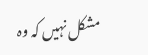مشکل نہیں کہ وہ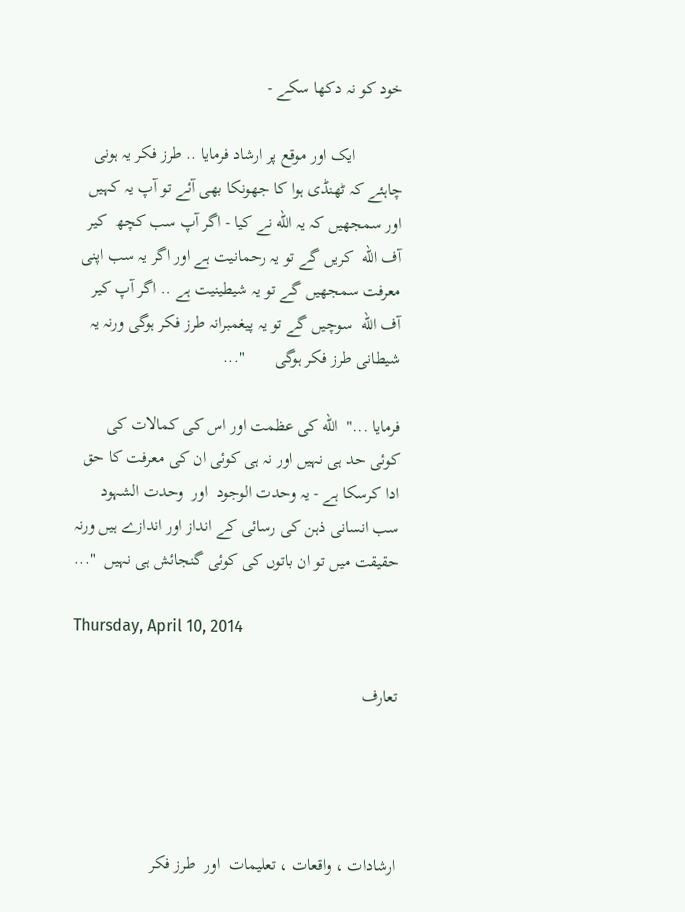خود کو نہ دکھا سکے -

           ایک اور موقع پر ارشاد فرمایا .. طرز فکر یہ ہونی چاہئے کہ ٹھنڈی ہوا کا جھونکا بھی آئے تو آپ یہ کہیں اور سمجھیں کہ یہ الله نے کیا - اگر آپ سب کچھ  کیر آف الله  کریں گے تو یہ رحمانیت ہے اور اگر یہ سب اپنی معرفت سمجھیں گے تو یہ شیطینیت ہے .. اگر آپ کیر آف الله  سوچیں گے تو یہ پیغمبرانہ طرز فکر ہوگی ورنہ یہ شیطانی طرز فکر ہوگی       "...

فرمایا ..."  الله کی عظمت اور اس کی کمالات کی کوئی حد ہی نہیں اور نہ ہی کوئی ان کی معرفت کا حق ادا کرسکا ہے - یہ وحدت الوجود  اور  وحدت الشہود  سب انسانی ذہن کی رسائی کے انداز اور اندازے ہیں ورنہ حقیقت میں تو ان باتوں کی کوئی گنجائش ہی نہیں  "...

Thursday, April 10, 2014

تعارف




ارشادات ، واقعات ، تعلیمات  اور  طرز فکر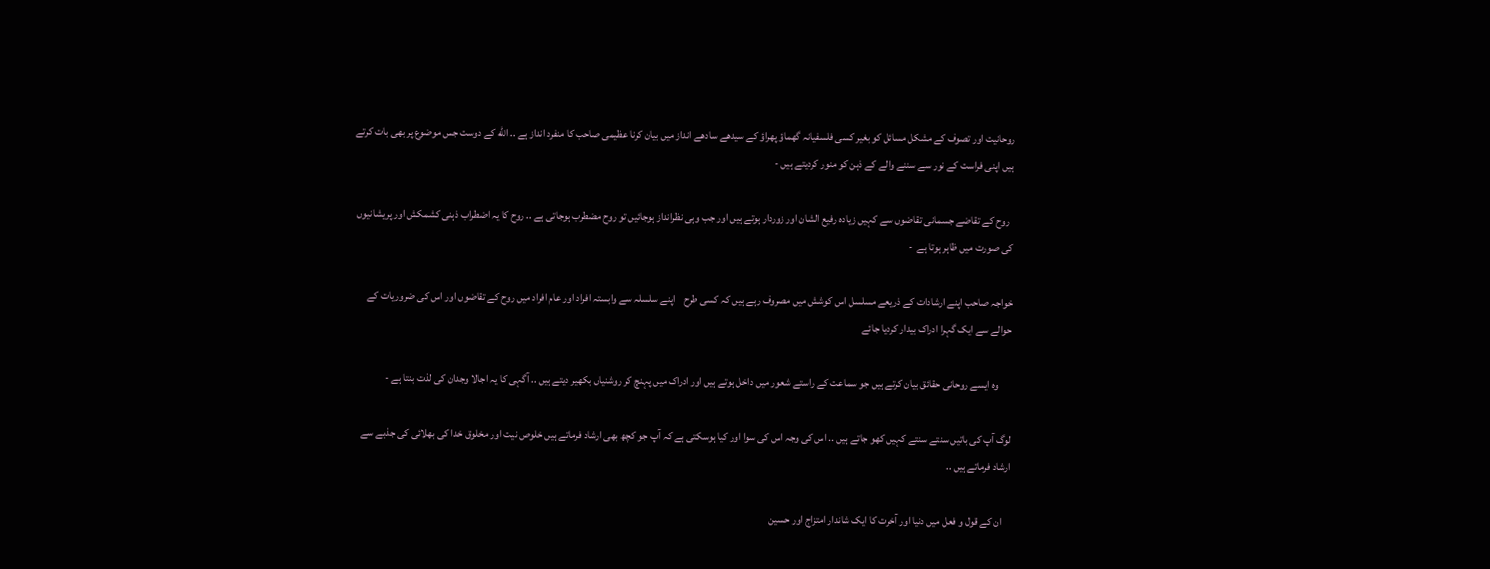روحانیت اور تصوف کے مشکل مسائل کو بغیر کسی فلسفیانہ گھماؤ پھراؤ کے سیدھے سادھے انداز میں بیان کرنا عظیمی صاحب کا منفرد انداز ہے .. الله کے دوست جس موضوع پر بھی بات کرتے ہیں اپنی فراست کے نور سے سننے والے کے ذہن کو منور کردیتے ہیں -

  روح کے تقاضے جسمانی تقاضوں سے کہیں زیادہ رفیع الشان اور زوردار ہوتے ہیں اور جب وہی نظرانداز ہوجائیں تو روح مضطرب ہوجاتی ہے .. روح کا یہ اضطراب ذہنی کشمکش اور پریشانیوں کی صورت میں ظاہر ہوتا ہے  -

خواجہ صاحب اپنے ارشادات کے ذریعے مسلسل اس کوشش میں مصروف رہے ہیں کہ کسی طرح    اپنے سلسلہ سے وابستہ افراد اور عام افراد میں روح کے تقاضوں اور اس کی ضروریات کے حوالے سے ایک گہرا ادراک بیدار کردیا جائے

      وہ ایسے روحانی حقائق بیان کرتے ہیں جو سماعت کے راستے شعور میں داخل ہوتے ہیں اور ادراک میں پہنچ کر روشنیاں بکھیر دیتے ہیں .. آگہی کا یہ اجالا وجدان کی لذت بنتا ہے -

لوگ آپ کی باتیں سنتے سنتے کہیں کھو جاتے ہیں .. اس کی وجہ اس کی سوا اور کیا ہوسکتی ہے کہ آپ جو کچھ بھی ارشاد فرماتے ہیں خلوص نیت اور مخلوق خدا کی بھلائی کی جذبے سے ارشاد فرماتے ہیں ..

    ان کے قول و فعل میں دنیا اور آخرت کا ایک شاندار امتزاج اور حسین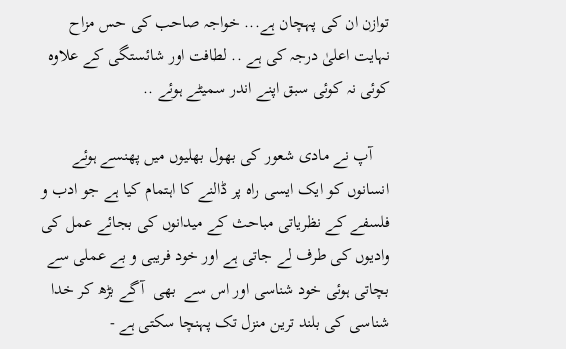توازن ان کی پہچان ہے... خواجہ صاحب کی حس مزاح نہایت اعلیٰ درجہ کی ہے .. لطافت اور شائستگی کے علاوہ کوئی نہ کوئی سبق اپنے اندر سمیٹے ہوئے ..

    آپ نے مادی شعور کی بھول بھلیوں میں پھنسے ہوئے انسانوں کو ایک ایسی راہ پر ڈالنے کا اہتمام کیا ہے جو ادب و فلسفے کے نظریاتی مباحث کے میدانوں کی بجائے عمل کی وادیوں کی طرف لے جاتی ہے اور خود فریبی و بے عملی سے بچاتی ہوئی خود شناسی اور اس سے  بھی  آگے بڑھ کر خدا شناسی کی بلند ترین منزل تک پہنچا سکتی ہے -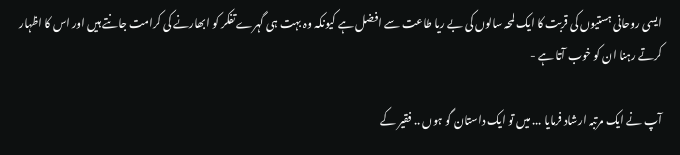ایسی روحانی ہستیوں کی قربت کا ایک لمحہ سالوں کی بے ریا طاعت سے افضل ہے کیونکہ وہ بہت ہی گہرے تفکر کو ابھارنے کی کرامت جانتے ہیں اور اس کا اظہار کرتے رہنا ان کو خوب آتا ہے -

آپ نے ایک مرتبہ ارشاد فرمایا ... میں تو ایک داستان گو ہوں .. فقیر کے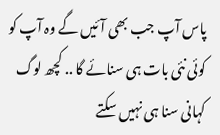پاس آپ جب بھی آئیں گے وہ آپ کو کوئی نئی بات ہی سنائے گا .. کچھ لوگ کہانی سنا ہی نہیں سکتے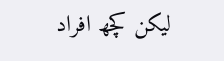لیکن کچھ افراد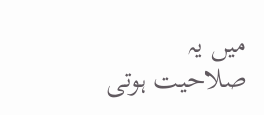میں یہ صلاحیت ہوتی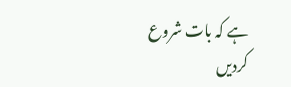ہے کہ بات شروع کردیں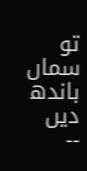تو سماں باندھ دیں --